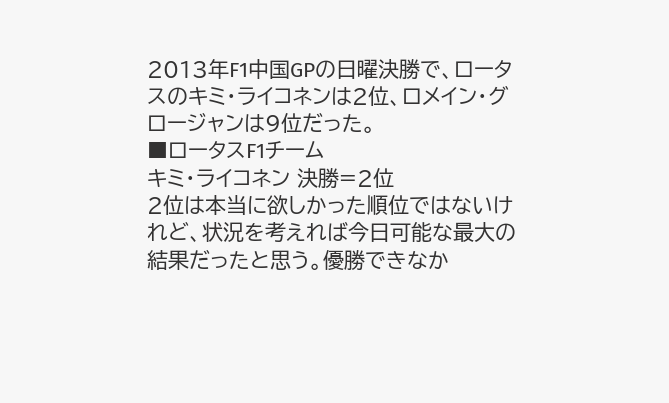2013年F1中国GPの日曜決勝で、ロータスのキミ・ライコネンは2位、ロメイン・グロージャンは9位だった。
■ロータスF1チーム
キミ・ライコネン 決勝=2位
2位は本当に欲しかった順位ではないけれど、状況を考えれば今日可能な最大の結果だったと思う。優勝できなか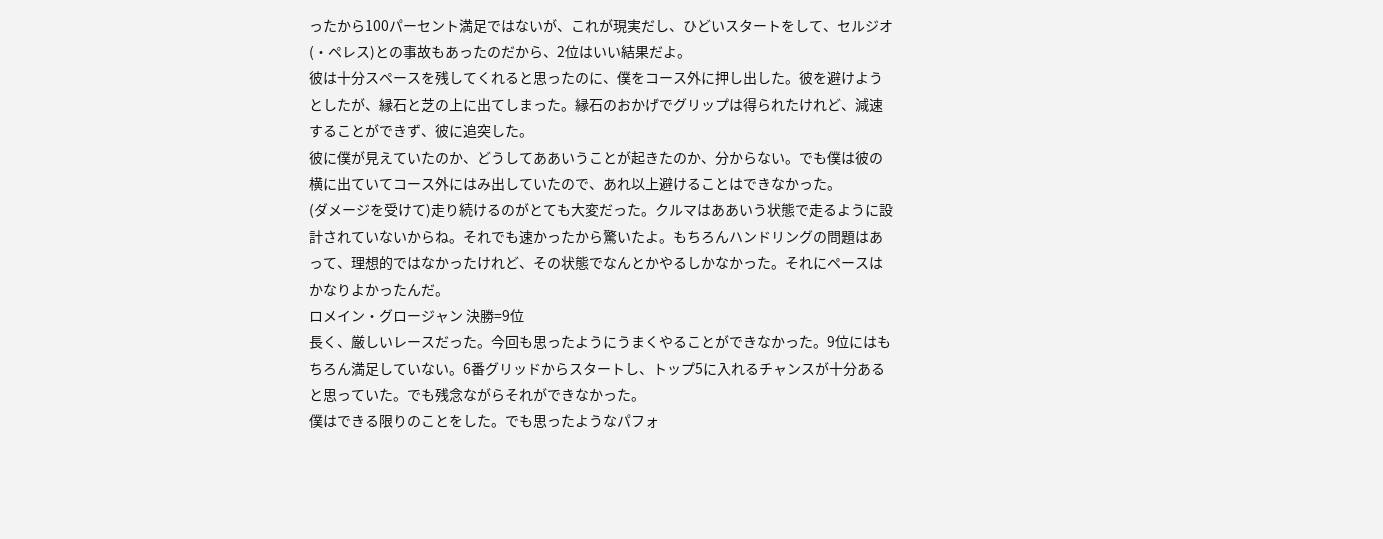ったから100パーセント満足ではないが、これが現実だし、ひどいスタートをして、セルジオ(・ペレス)との事故もあったのだから、2位はいい結果だよ。
彼は十分スペースを残してくれると思ったのに、僕をコース外に押し出した。彼を避けようとしたが、縁石と芝の上に出てしまった。縁石のおかげでグリップは得られたけれど、減速することができず、彼に追突した。
彼に僕が見えていたのか、どうしてああいうことが起きたのか、分からない。でも僕は彼の横に出ていてコース外にはみ出していたので、あれ以上避けることはできなかった。
(ダメージを受けて)走り続けるのがとても大変だった。クルマはああいう状態で走るように設計されていないからね。それでも速かったから驚いたよ。もちろんハンドリングの問題はあって、理想的ではなかったけれど、その状態でなんとかやるしかなかった。それにペースはかなりよかったんだ。
ロメイン・グロージャン 決勝=9位
長く、厳しいレースだった。今回も思ったようにうまくやることができなかった。9位にはもちろん満足していない。6番グリッドからスタートし、トップ5に入れるチャンスが十分あると思っていた。でも残念ながらそれができなかった。
僕はできる限りのことをした。でも思ったようなパフォ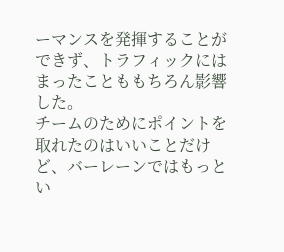ーマンスを発揮することができず、トラフィックにはまったことももちろん影響した。
チームのためにポイントを取れたのはいいことだけど、バーレーンではもっとい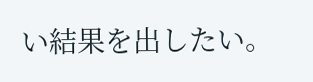い結果を出したい。